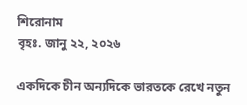শিরোনাম
বৃহঃ. জানু ২২, ২০২৬

একদিকে চীন অন্যদিকে ভারতকে রেখে নতুন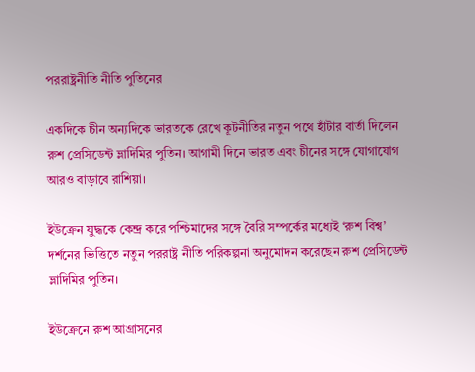পররাষ্ট্রনীতি নীতি পুতিনের

একদিকে চীন অন্যদিকে ভারতকে রেখে কূটনীতির নতুন পথে হাঁটার বার্তা দিলেন রুশ প্রেসিডেন্ট ভ্লাদিমির পুতিন। আগামী দিনে ভারত এবং চীনের সঙ্গে যোগাযোগ আরও বাড়াবে রাশিয়া।

ইউক্রেন যুদ্ধকে কেন্দ্র করে পশ্চিমাদের সঙ্গে বৈরি সম্পর্কের মধ্যেই ‘রুশ বিশ্ব’ দর্শনের ভিত্তিতে নতুন পররাষ্ট্র নীতি পরিকল্পনা অনুমোদন করেছেন রুশ প্রেসিডেন্ট ভ্লাদিমির পুতিন।

ইউক্রেনে রুশ আগ্রাসনের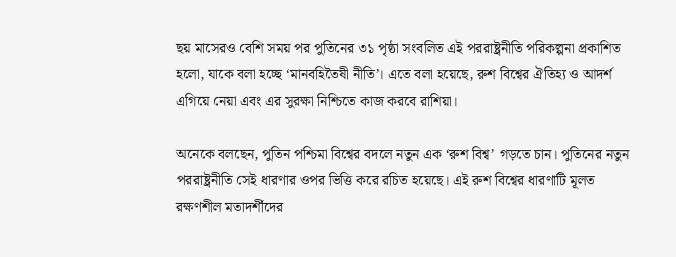ছয় মাসেরও বেশি সময় পর পুতিনের ৩১ পৃষ্ঠা সংবলিত এই পররাষ্ট্রনীতি পরিকল্পনা প্রকাশিত হলো, যাকে বলা হচ্ছে ‘মানবহিতৈষী নীতি’। এতে বলা হয়েছে, রুশ বিশ্বের ঐতিহ্য ও আদর্শ এগিয়ে নেয়া এবং এর সুরক্ষা নিশ্চিতে কাজ করবে রাশিয়া।

অনেকে বলছেন, পুতিন পশ্চিমা বিশ্বের বদলে নতুন এক ‘রুশ বিশ্ব’ গড়তে চান। পুতিনের নতুন পররাষ্ট্রনীতি সেই ধারণার ওপর ভিত্তি করে রচিত হয়েছে। এই রুশ বিশ্বের ধারণাটি মূলত রক্ষণশীল মতাদর্শীদের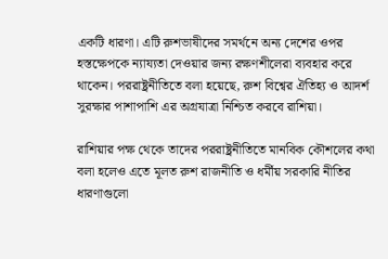একটি ধারণা। এটি রুশভাষীদের সমর্থনে অন্য দেশের ওপর হস্তক্ষেপকে ন্যায্যতা দেওয়ার জন্য রক্ষণশীলেরা ব্যবহার করে থাকেন। পররাষ্ট্রনীতিতে বলা হয়েছে, রুশ বিশ্বের ঐতিহ্য ও আদর্শ সুরক্ষার পাশাপাশি এর অগ্রযাত্রা নিশ্চিত করবে রাশিয়া।

রাশিয়ার পক্ষ থেকে তাদের পররাষ্ট্রনীতিতে মানবিক কৌশলের কথা বলা হলেও এতে মূলত রুশ রাজনীতি ও ধর্মীয় সরকারি নীতির ধারণাগুলো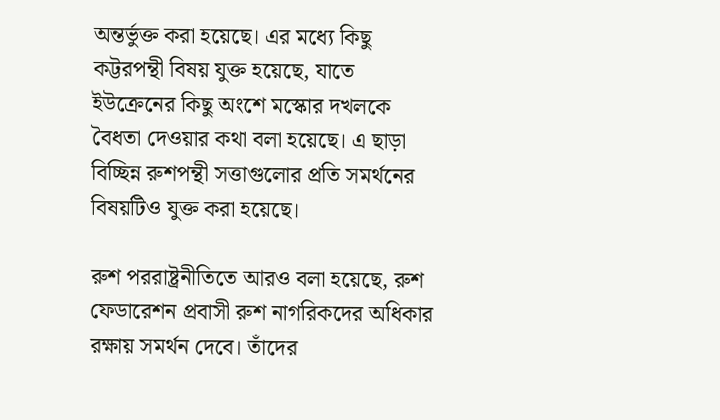অন্তর্ভুক্ত করা হয়েছে। এর মধ্যে কিছু কট্টরপন্থী বিষয় যুক্ত হয়েছে, যাতে ইউক্রেনের কিছু অংশে মস্কোর দখলকে বৈধতা দেওয়ার কথা বলা হয়েছে। এ ছাড়া বিচ্ছিন্ন রুশপন্থী সত্তাগুলোর প্রতি সমর্থনের বিষয়টিও যুক্ত করা হয়েছে।

রুশ পররাষ্ট্রনীতিতে আরও বলা হয়েছে, রুশ ফেডারেশন প্রবাসী রুশ নাগরিকদের অধিকার রক্ষায় সমর্থন দেবে। তাঁদের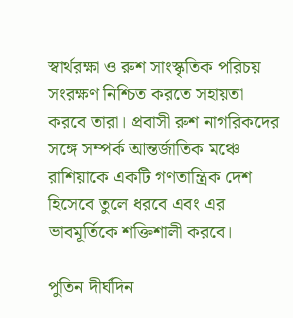স্বার্থরক্ষা ও রুশ সাংস্কৃতিক পরিচয় সংরক্ষণ নিশ্চিত করতে সহায়তা করবে তারা। প্রবাসী রুশ নাগরিকদের সঙ্গে সম্পর্ক আন্তর্জাতিক মঞ্চে রাশিয়াকে একটি গণতান্ত্রিক দেশ হিসেবে তুলে ধরবে এবং এর ভাবমূর্তিকে শক্তিশালী করবে।

পুতিন দীর্ঘদিন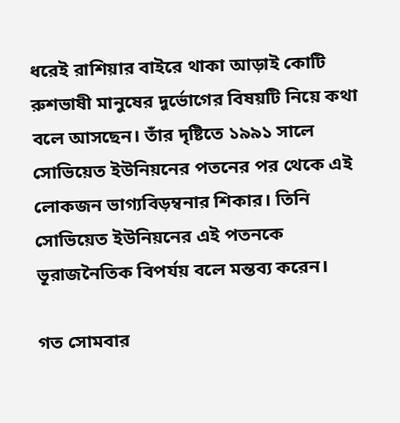ধরেই রাশিয়ার বাইরে থাকা আড়াই কোটি রুশভাষী মানুষের দুর্ভোগের বিষয়টি নিয়ে কথা বলে আসছেন। তাঁর দৃষ্টিতে ১৯৯১ সালে সোভিয়েত ইউনিয়নের পতনের পর থেকে এই লোকজন ভাগ্যবিড়ম্বনার শিকার। তিনি সোভিয়েত ইউনিয়নের এই পতনকে ভূরাজনৈতিক বিপর্যয় বলে মন্তব্য করেন।

গত সোমবার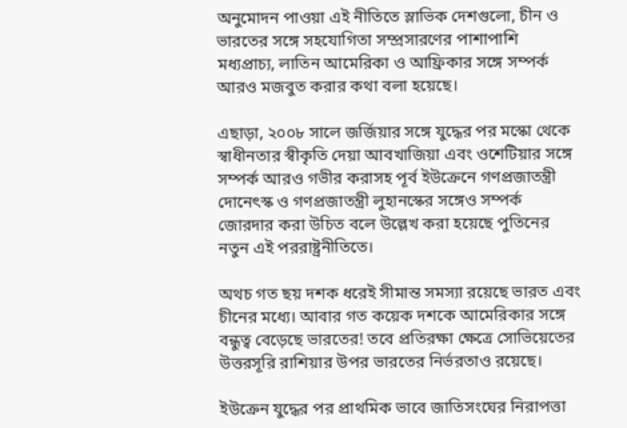অনুমোদন পাওয়া এই নীতিতে স্লাভিক দেশগুলো, চীন ও ভারতের সঙ্গে সহযোগিতা সম্প্রসারণের পাশাপাশি মধ্যপ্রাচ্য, লাতিন আমেরিকা ও আফ্রিকার সঙ্গে সম্পর্ক আরও মজবুত করার কথা বলা হয়েছে।

এছাড়া, ২০০৮ সালে জর্জিয়ার সঙ্গে যুদ্ধের পর মস্কো থেকে স্বাধীনতার স্বীকৃতি দেয়া আবখাজিয়া এবং ওশেটিয়ার সঙ্গে সম্পর্ক আরও গভীর করাসহ পূর্ব ইউক্রেনে গণপ্রজাতন্ত্রী দোনেৎস্ক ও গণপ্রজাতন্ত্রী লুহানস্কের সঙ্গেও সম্পর্ক জোরদার করা উচিত বলে উল্লেখ করা হয়েছে পুতিনের নতুন এই পররাষ্ট্রনীতিতে।

অথচ গত ছয় দশক ধরেই সীমান্ত সমস্যা রয়েছে ভারত এবং চীনের মধ্যে। আবার গত কয়েক দশকে আমেরিকার সঙ্গে বন্ধুত্ব বেড়েছে ভারতের! তবে প্রতিরক্ষা ক্ষেত্রে সোভিয়েতের উত্তরসূরি রাশিয়ার উপর ভারতের নির্ভরতাও রয়েছে।

ইউক্রেন যুদ্ধের পর প্রাথমিক ভাবে জাতিসংঘের নিরাপত্তা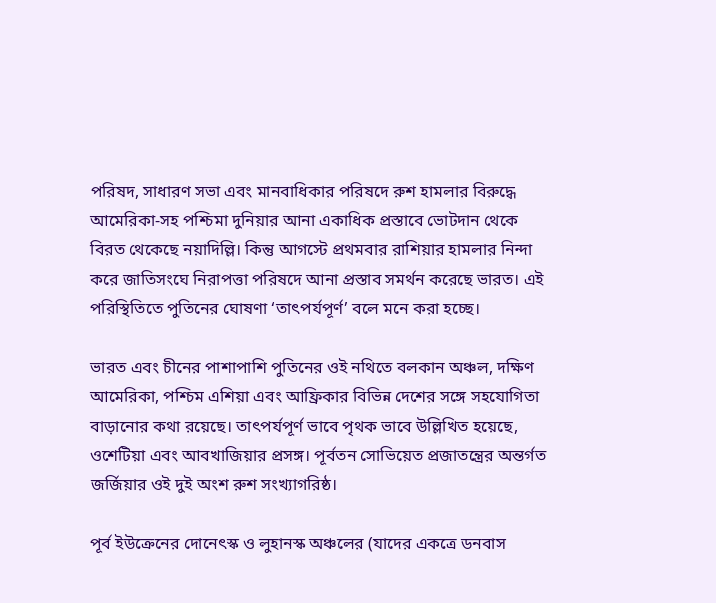পরিষদ, সাধারণ সভা এবং মানবাধিকার পরিষদে রুশ হামলার বিরুদ্ধে আমেরিকা-সহ পশ্চিমা দুনিয়ার আনা একাধিক প্রস্তাবে ভোটদান থেকে বিরত থেকেছে নয়াদিল্লি। কিন্তু আগস্টে প্রথমবার রাশিয়ার হামলার নিন্দা করে জাতিসংঘে নিরাপত্তা পরিষদে আনা প্রস্তাব সমর্থন করেছে ভারত। এই পরিস্থিতিতে পুতিনের ঘোষণা ‘তাৎপর্যপূর্ণ’ বলে মনে করা হচ্ছে।

ভারত এবং চীনের পাশাপাশি পুতিনের ওই নথিতে বলকান অঞ্চল, দক্ষিণ আমেরিকা, পশ্চিম এশিয়া এবং আফ্রিকার বিভিন্ন দেশের সঙ্গে সহযোগিতা বাড়ানোর কথা রয়েছে। তাৎপর্যপূর্ণ ভাবে পৃথক ভাবে উল্লিখিত হয়েছে, ওশেটিয়া এবং আবখাজিয়ার প্রসঙ্গ। পূর্বতন সোভিয়েত প্রজাতন্ত্রের অন্তর্গত জর্জিয়ার ওই দুই অংশ রুশ সংখ্যাগরিষ্ঠ।

পূর্ব ইউক্রেনের দোনেৎস্ক ও লুহানস্ক অঞ্চলের (যাদের একত্রে ডনবাস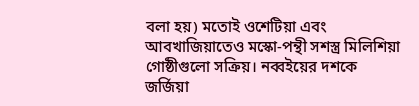বলা হয়) মতোই ওশেটিয়া এবং আবখাজিয়াতেও মস্কো-পন্থী সশস্ত্র মিলিশিয়া গোষ্ঠীগুলো সক্রিয়। নব্বইয়ের দশকে জর্জিয়া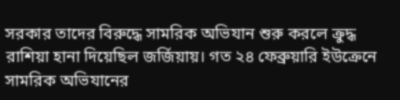সরকার তাদের বিরুদ্ধে সামরিক অভিযান শুরু করলে ক্রুদ্ধ রাশিয়া হানা দিয়েছিল জর্জিয়ায়। গত ২৪ ফেব্রুয়ারি ইউক্রেনে সামরিক অভিযানের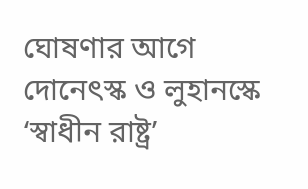ঘোষণার আগে দোনেৎস্ক ও লুহানস্কে ‘স্বাধীন রাষ্ট্র’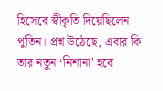হিসেবে স্বীকৃতি দিয়েছিলেন পুতিন। প্রশ্ন উঠেছে, এবার কি তার নতুন ‘নিশানা’ হবে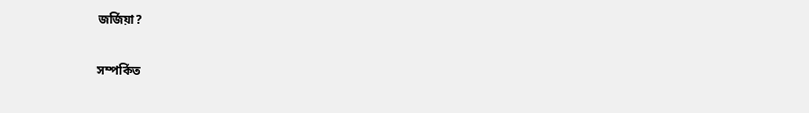জর্জিয়া?

সম্পর্কিত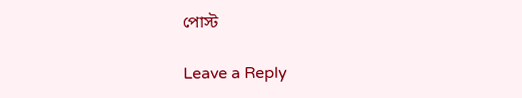পোস্ট

Leave a Reply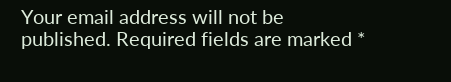Your email address will not be published. Required fields are marked *